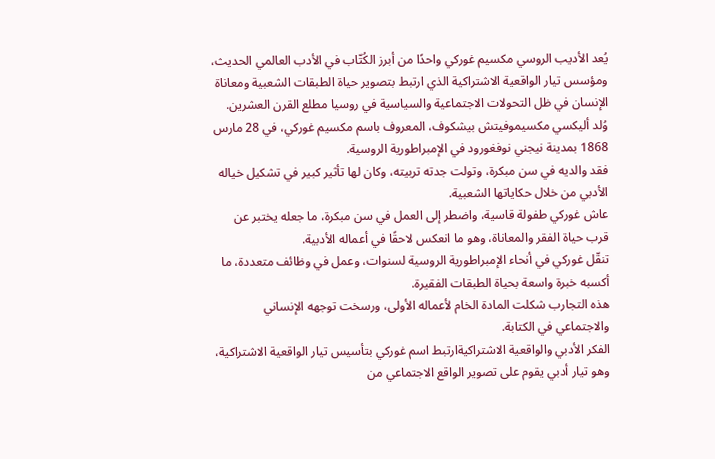يُعد الأديب الروسي مكسيم غوركي واحدًا من أبرز الكُتّاب في الأدب العالمي الحديث، ومؤسس تيار الواقعية الاشتراكية الذي ارتبط بتصوير حياة الطبقات الشعبية ومعاناة الإنسان في ظل التحولات الاجتماعية والسياسية في روسيا مطلع القرن العشرين.
وُلد أليكسي مكسيموفيتش بيشكوف، المعروف باسم مكسيم غوركي، في 28 مارس 1868 بمدينة نيجني نوفغورود في الإمبراطورية الروسية.
فقد والديه في سن مبكرة، وتولت جدته تربيته، وكان لها تأثير كبير في تشكيل خياله الأدبي من خلال حكاياتها الشعبية.
عاش غوركي طفولة قاسية، واضطر إلى العمل في سن مبكرة، ما جعله يختبر عن قرب حياة الفقر والمعاناة، وهو ما انعكس لاحقًا في أعماله الأدبية.
تنقّل غوركي في أنحاء الإمبراطورية الروسية لسنوات، وعمل في وظائف متعددة، ما أكسبه خبرة واسعة بحياة الطبقات الفقيرة.
هذه التجارب شكلت المادة الخام لأعماله الأولى، ورسخت توجهه الإنساني والاجتماعي في الكتابة.
الفكر الأدبي والواقعية الاشتراكيةارتبط اسم غوركي بتأسيس تيار الواقعية الاشتراكية، وهو تيار أدبي يقوم على تصوير الواقع الاجتماعي من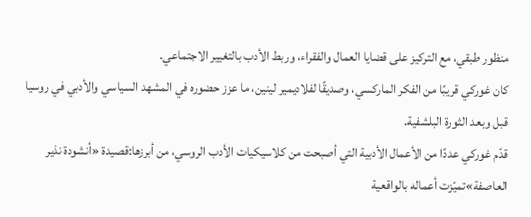منظور طبقي، مع التركيز على قضايا العمال والفقراء، وربط الأدب بالتغيير الاجتماعي.
كان غوركي قريبًا من الفكر الماركسي، وصديقًا لفلاديمير لينين، ما عزز حضوره في المشهد السياسي والأدبي في روسيا قبل وبعد الثورة البلشفية.
قدّم غوركي عددًا من الأعمال الأدبية التي أصبحت من كلاسيكيات الأدب الروسي، من أبرزها:قصيدة «أنشودة نذير العاصفة»تميّزت أعماله بالواقعية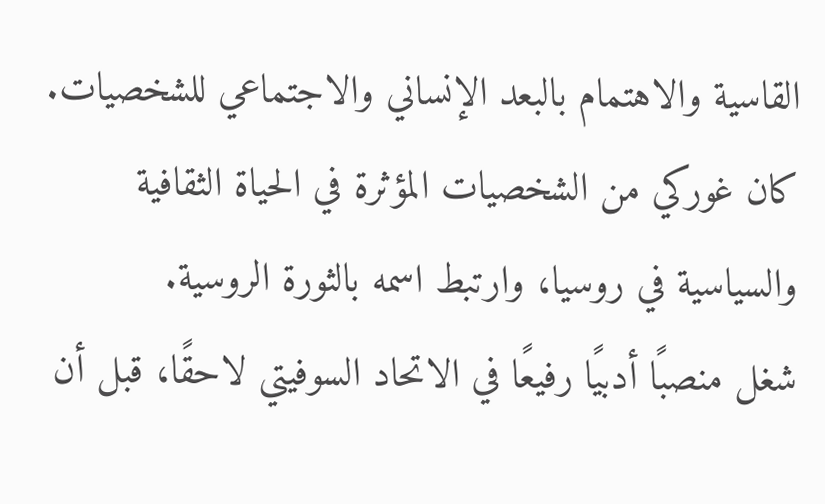القاسية والاهتمام بالبعد الإنساني والاجتماعي للشخصيات.
كان غوركي من الشخصيات المؤثرة في الحياة الثقافية والسياسية في روسيا، وارتبط اسمه بالثورة الروسية.
شغل منصبًا أدبيًا رفيعًا في الاتحاد السوفيتي لاحقًا، قبل أن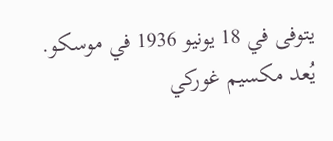يتوفى في 18 يونيو 1936 في موسكو.
يُعد مكسيم غوركي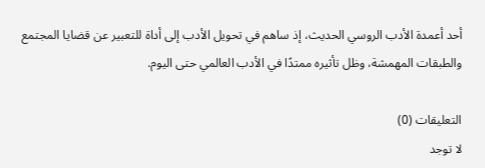أحد أعمدة الأدب الروسي الحديث، إذ ساهم في تحويل الأدب إلى أداة للتعبير عن قضايا المجتمع والطبقات المهمشة، وظل تأثيره ممتدًا في الأدب العالمي حتى اليوم.

التعليقات (0)
لا توجد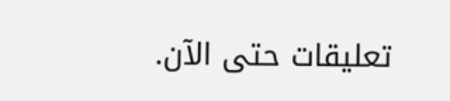تعليقات حتى الآن.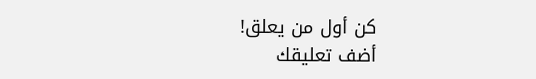كن أول من يعلق!
أضف تعليقك